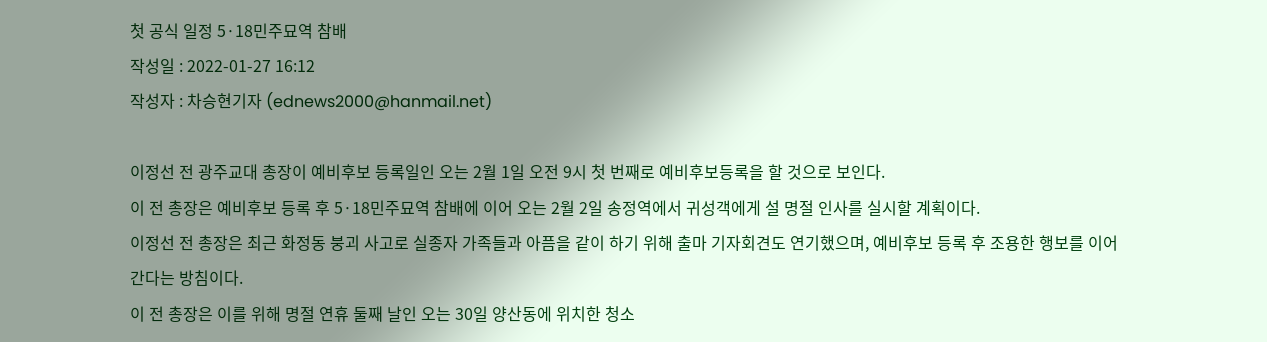첫 공식 일정 5·18민주묘역 참배
작성일 : 2022-01-27 16:12
작성자 : 차승현기자 (ednews2000@hanmail.net)

이정선 전 광주교대 총장이 예비후보 등록일인 오는 2월 1일 오전 9시 첫 번째로 예비후보등록을 할 것으로 보인다.
이 전 총장은 예비후보 등록 후 5·18민주묘역 참배에 이어 오는 2월 2일 송정역에서 귀성객에게 설 명절 인사를 실시할 계획이다.
이정선 전 총장은 최근 화정동 붕괴 사고로 실종자 가족들과 아픔을 같이 하기 위해 출마 기자회견도 연기했으며, 예비후보 등록 후 조용한 행보를 이어간다는 방침이다.
이 전 총장은 이를 위해 명절 연휴 둘째 날인 오는 30일 양산동에 위치한 청소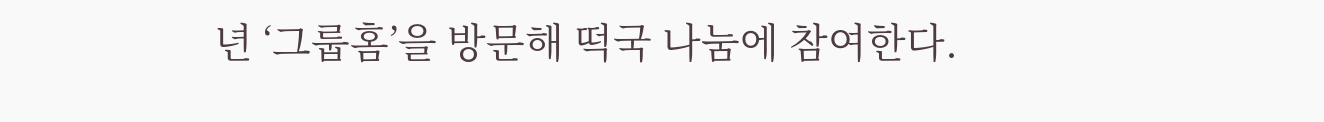년 ‘그룹홈’을 방문해 떡국 나눔에 참여한다.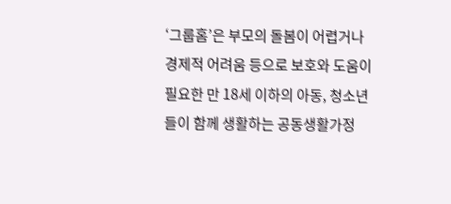‘그룹홈’은 부모의 돌봄이 어렵거나 경제적 어려움 등으로 보호와 도움이 필요한 만 18세 이하의 아동, 청소년들이 함께 생활하는 공동생활가정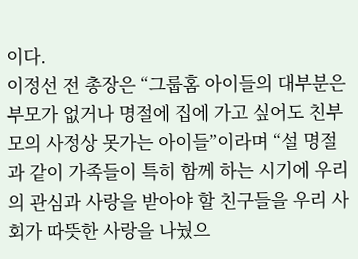이다.
이정선 전 총장은 “그룹홈 아이들의 대부분은 부모가 없거나 명절에 집에 가고 싶어도 친부모의 사정상 못가는 아이들”이라며 “설 명절과 같이 가족들이 특히 함께 하는 시기에 우리의 관심과 사랑을 받아야 할 친구들을 우리 사회가 따뜻한 사랑을 나눴으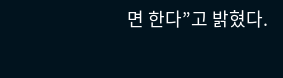면 한다”고 밝혔다.